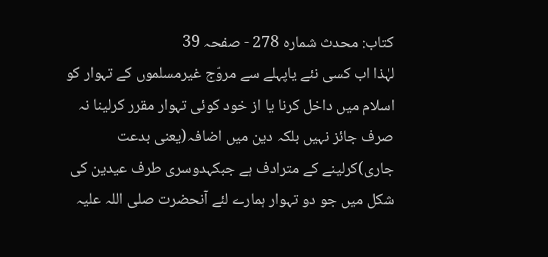کتاب: محدث شمارہ 278 - صفحہ 39
لہٰذا اب کسی نئے یاپہلے سے مروّج غیرمسلموں کے تہوار کو اسلام میں داخل کرنا یا از خود کوئی تہوار مقرر کرلینا نہ صرف جائز نہیں بلکہ دین میں اضافہ(یعنی بدعت جاری)کرلینے کے مترادف ہے جبکہدوسری طرف عیدین کی شکل میں جو دو تہوار ہمارے لئے آنحضرت صلی اللہ علیہ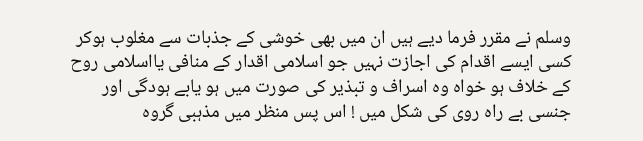وسلم نے مقرر فرما دیے ہیں ان میں بھی خوشی کے جذبات سے مغلوب ہوکر کسی ایسے اقدام کی اجازت نہیں جو اسلامی اقدار کے منافی یااسلامی روح کے خلاف ہو خواہ وہ اسراف و تبذیر کی صورت میں ہو یابے ہودگی اور جنسی بے راہ روی کی شکل میں ! اس پس منظر میں مذہبی گروہ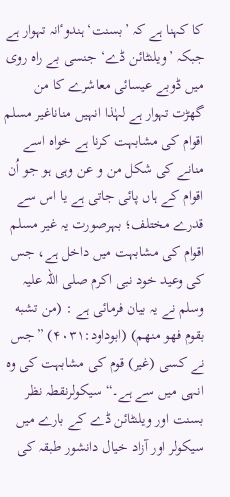کا کہنا ہے کہ ’بسنت‘ ہندوٴانہ تہوار ہے جبکہ ’ویلنٹائن ڈے‘ جنسی بے راہ روی میں ڈوبے عیسائی معاشرے کا من گھڑت تہوار ہے لہٰذا انہیں مناناغیر مسلم اقوام کی مشابہت کرنا ہے خواہ اسے منانے کی شکل من و عن وہی ہو جو اُن اقوام کے ہاں پائی جاتی ہے یا اس سے قدرے مختلف؛ بہرصورت یہ غیر مسلم اقوام کی مشابہت میں داخل ہے، جس کی وعید خود نبی اکرم صلی اللہ علیہ وسلم نے یہ بیان فرمائی ہے : (من تشبه بقوم فهو منهم) (ابوداود:۴۰۳۱) ”جس نے کسی (غیر) قوم کی مشابہت کی وہ انہی میں سے ہے۔“ سیکولرنقطہ نظر بسنت اور ویلنٹائن ڈے کے بارے میں سیکولر اور آزاد خیال دانشور طبقہ کی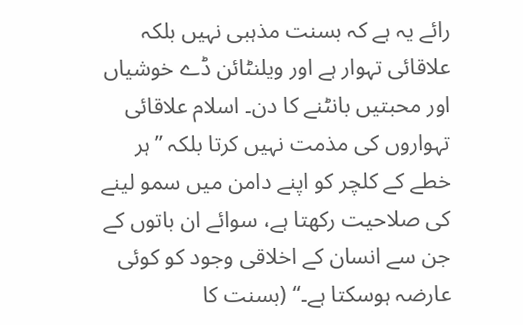رائے یہ ہے کہ بسنت مذہبی نہیں بلکہ علاقائی تہوار ہے اور ویلنٹائن ڈے خوشیاں اور محبتیں بانٹنے کا دن۔ اسلام علاقائی تہواروں کی مذمت نہیں کرتا بلکہ ”ہر خطے کے کلچر کو اپنے دامن میں سمو لینے کی صلاحیت رکھتا ہے، سوائے ان باتوں کے جن سے انسان کے اخلاقی وجود کو کوئی عارضہ ہوسکتا ہے۔“ (بسنت کا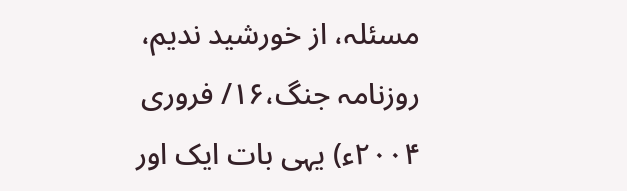مسئلہ، از خورشید ندیم، روزنامہ جنگ،۱۶/ فروری ۲۰۰۴ء) یہی بات ایک اور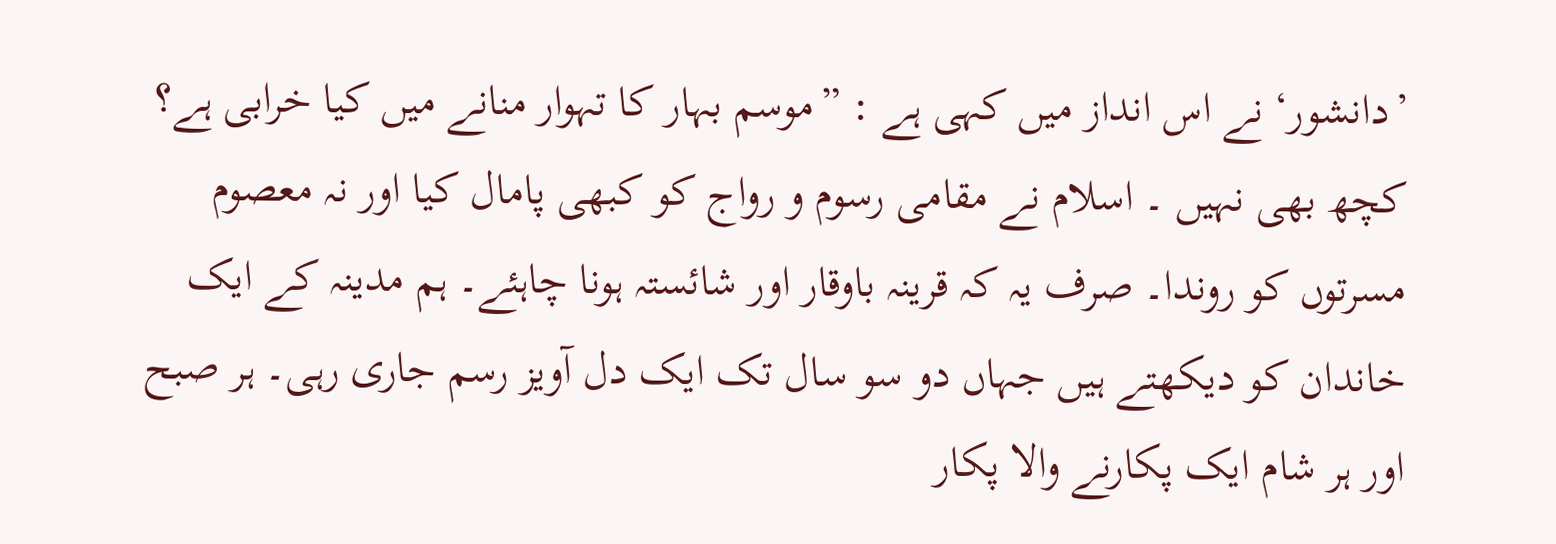’دانشور‘ نے اس انداز میں کہی ہے : ”موسم بہار کا تہوار منانے میں کیا خرابی ہے؟ کچھ بھی نہیں ۔ اسلام نے مقامی رسوم و رواج کو کبھی پامال کیا اور نہ معصوم مسرتوں کو روندا۔ صرف یہ کہ قرینہ باوقار اور شائستہ ہونا چاہئے۔ ہم مدینہ کے ایک خاندان کو دیکھتے ہیں جہاں دو سو سال تک ایک دل آویز رسم جاری رہی۔ ہر صبح اور ہر شام ایک پکارنے والا پکار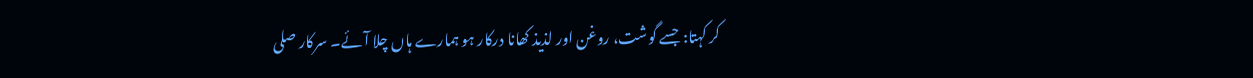کر کہتا: جسے گوشت، روغن اور لذیذ کھانا درکار ہو ہمارے ہاں چلا آئے۔ سرکار صلی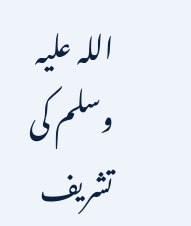اللہ علیہ وسلم کی تشریف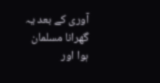آوری کے بعد یہ گھرانا مسلمان ہوا اور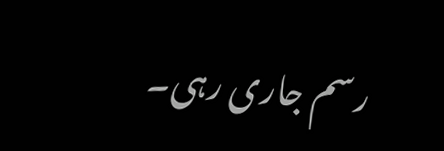رسم جاری رہی۔